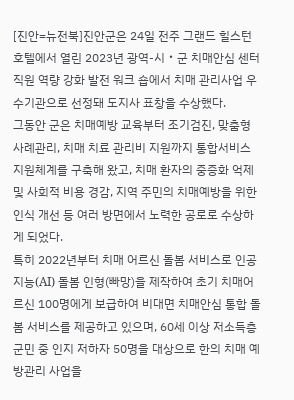[진안=뉴전북]진안군은 24일 전주 그랜드 힐스턴 호텔에서 열린 2023년 광역-시‧군 치매안심 센터 직원 역량 강화 발전 워크 숍에서 치매 관리사업 우수기관으로 선정돼 도지사 표창을 수상했다.
그동안 군은 치매예방 교육부터 조기검진, 맞춤형 사례관리, 치매 치료 관리비 지원까지 통합서비스 지원체계를 구축해 왔고, 치매 환자의 중증화 억제 및 사회적 비용 경감, 지역 주민의 치매예방을 위한 인식 개선 등 여러 방면에서 노력한 공로로 수상하게 되었다.
특히 2022년부터 치매 어르신 돌봄 서비스로 인공지능(AI) 돌봄 인형(빠망)을 제작하여 초기 치매어르신 100명에게 보급하여 비대면 치매안심 통합 돌봄 서비스를 제공하고 있으며, 60세 이상 저소득층 군민 중 인지 저하자 50명을 대상으로 한의 치매 예방관리 사업을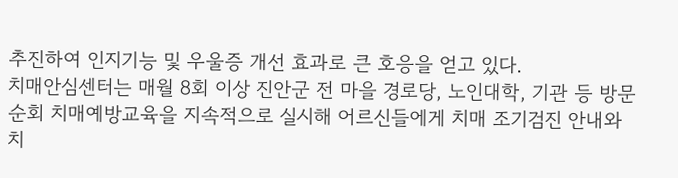추진하여 인지기능 및 우울증 개선 효과로 큰 호응을 얻고 있다.
치매안심센터는 매월 8회 이상 진안군 전 마을 경로당, 노인대학, 기관 등 방문 순회 치매예방교육을 지속적으로 실시해 어르신들에게 치매 조기검진 안내와 치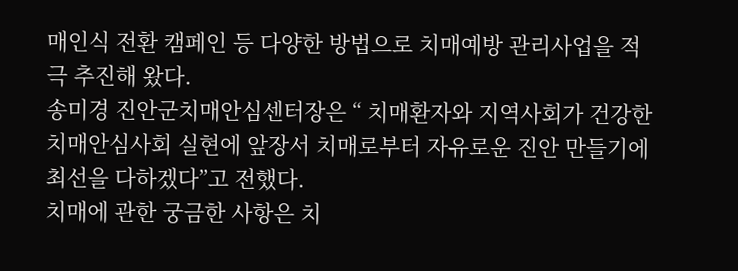매인식 전환 캠페인 등 다양한 방법으로 치매예방 관리사업을 적극 추진해 왔다.
송미경 진안군치매안심센터장은 “ 치매환자와 지역사회가 건강한 치매안심사회 실현에 앞장서 치매로부터 자유로운 진안 만들기에 최선을 다하겠다”고 전했다.
치매에 관한 궁금한 사항은 치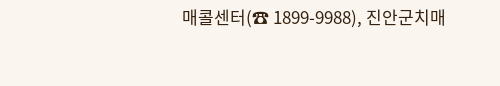매콜센터(☎ 1899-9988), 진안군치매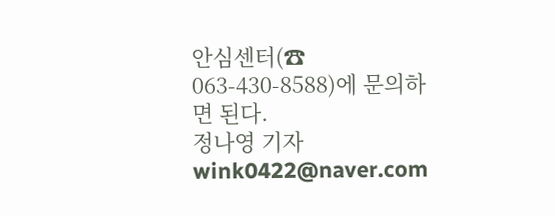안심센터(☎ 063-430-8588)에 문의하면 된다.
정나영 기자wink0422@naver.com